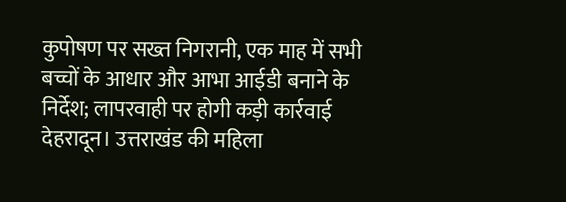कुपोषण पर सख्त निगरानी, एक माह में सभी बच्चों के आधार और आभा आईडी बनाने के निर्देश; लापरवाही पर होगी कड़ी कार्रवाई
देहरादून। उत्तराखंड की महिला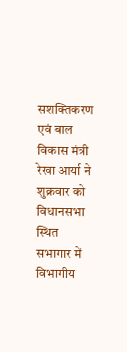सशक्तिकरण एवं बाल विकास मंत्री रेखा आर्या ने शुक्रवार को विधानसभा स्थित सभागार में विभागीय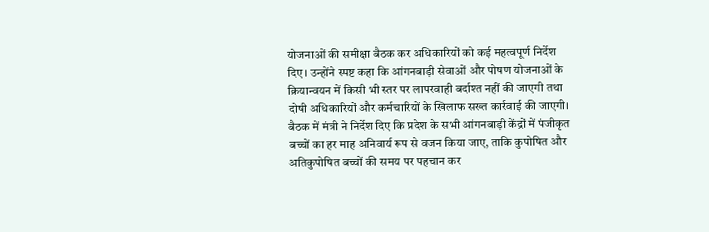योजनाओं की समीक्षा बैठक कर अधिकारियों को कई महत्वपूर्ण निर्देश दिए। उन्होंने स्पष्ट कहा कि आंगनबाड़ी सेवाओं और पोषण योजनाओं के क्रियान्वयन में किसी भी स्तर पर लापरवाही बर्दाश्त नहीं की जाएगी तथा दोषी अधिकारियों और कर्मचारियों के खिलाफ सख्त कार्रवाई की जाएगी।
बैठक में मंत्री ने निर्देश दिए कि प्रदेश के सभी आंगनबाड़ी केंद्रों में पंजीकृत बच्चों का हर माह अनिवार्य रूप से वजन किया जाए, ताकि कुपोषित और अतिकुपोषित बच्चों की समय पर पहचान कर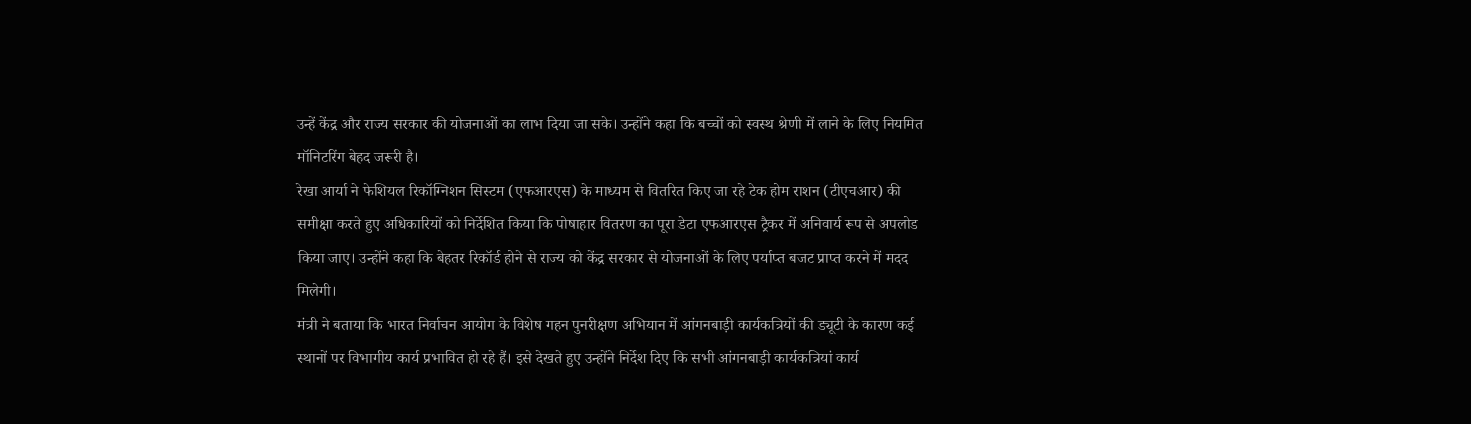उन्हें केंद्र और राज्य सरकार की योजनाओं का लाभ दिया जा सके। उन्होंने कहा कि बच्चों को स्वस्थ श्रेणी में लाने के लिए नियमित मॉनिटरिंग बेहद जरूरी है।
रेखा आर्या ने फेशियल रिकॉग्निशन सिस्टम (एफआरएस) के माध्यम से वितरित किए जा रहे टेक होम राशन (टीएचआर) की समीक्षा करते हुए अधिकारियों को निर्देशित किया कि पोषाहार वितरण का पूरा डेटा एफआरएस ट्रैकर में अनिवार्य रूप से अपलोड किया जाए। उन्होंने कहा कि बेहतर रिकॉर्ड होने से राज्य को केंद्र सरकार से योजनाओं के लिए पर्याप्त बजट प्राप्त करने में मदद मिलेगी।
मंत्री ने बताया कि भारत निर्वाचन आयोग के विशेष गहन पुनरीक्षण अभियान में आंगनबाड़ी कार्यकत्रियों की ड्यूटी के कारण कई स्थानों पर विभागीय कार्य प्रभावित हो रहे हैं। इसे देखते हुए उन्होंने निर्देश दिए कि सभी आंगनबाड़ी कार्यकत्रियां कार्य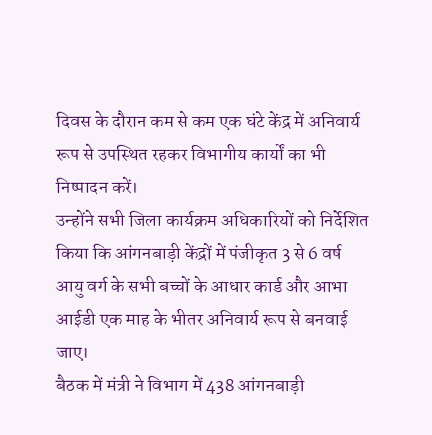दिवस के दौरान कम से कम एक घंटे केंद्र में अनिवार्य रूप से उपस्थित रहकर विभागीय कार्यों का भी निष्पादन करें।
उन्होंने सभी जिला कार्यक्रम अधिकारियों को निर्देशित किया कि आंगनबाड़ी केंद्रों में पंजीकृत 3 से 6 वर्ष आयु वर्ग के सभी बच्चों के आधार कार्ड और आभा आईडी एक माह के भीतर अनिवार्य रूप से बनवाई जाए।
बैठक में मंत्री ने विभाग में 438 आंगनबाड़ी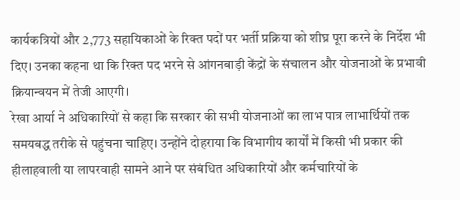कार्यकत्रियों और 2,773 सहायिकाओं के रिक्त पदों पर भर्ती प्रक्रिया को शीघ्र पूरा करने के निर्देश भी दिए। उनका कहना था कि रिक्त पद भरने से आंगनबाड़ी केंद्रों के संचालन और योजनाओं के प्रभावी क्रियान्वयन में तेजी आएगी।
रेखा आर्या ने अधिकारियों से कहा कि सरकार की सभी योजनाओं का लाभ पात्र लाभार्थियों तक समयबद्ध तरीके से पहुंचना चाहिए। उन्होंने दोहराया कि विभागीय कार्यों में किसी भी प्रकार की हीलाहवाली या लापरवाही सामने आने पर संबंधित अधिकारियों और कर्मचारियों के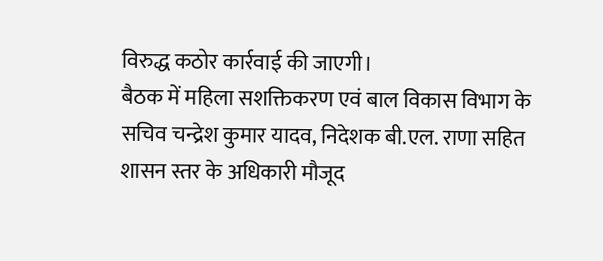विरुद्ध कठोर कार्रवाई की जाएगी।
बैठक में महिला सशक्तिकरण एवं बाल विकास विभाग के सचिव चन्द्रेश कुमार यादव, निदेशक बी.एल. राणा सहित शासन स्तर के अधिकारी मौजूद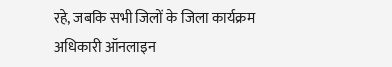रहे, जबकि सभी जिलों के जिला कार्यक्रम अधिकारी ऑनलाइन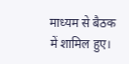माध्यम से बैठक में शामिल हुए।